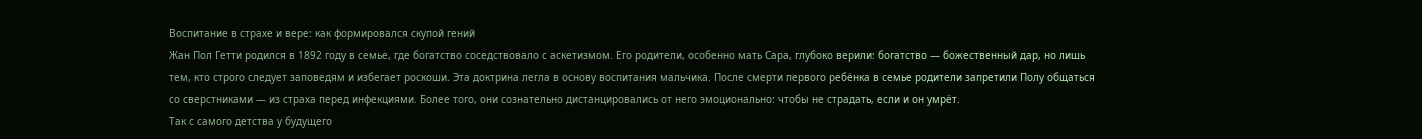Воспитание в страхе и вере: как формировался скупой гений
Жан Пол Гетти родился в 1892 году в семье, где богатство соседствовало с аскетизмом. Его родители, особенно мать Сара, глубоко верили: богатство — божественный дар, но лишь тем, кто строго следует заповедям и избегает роскоши. Эта доктрина легла в основу воспитания мальчика. После смерти первого ребёнка в семье родители запретили Полу общаться со сверстниками — из страха перед инфекциями. Более того, они сознательно дистанцировались от него эмоционально: чтобы не страдать, если и он умрёт.
Так с самого детства у будущего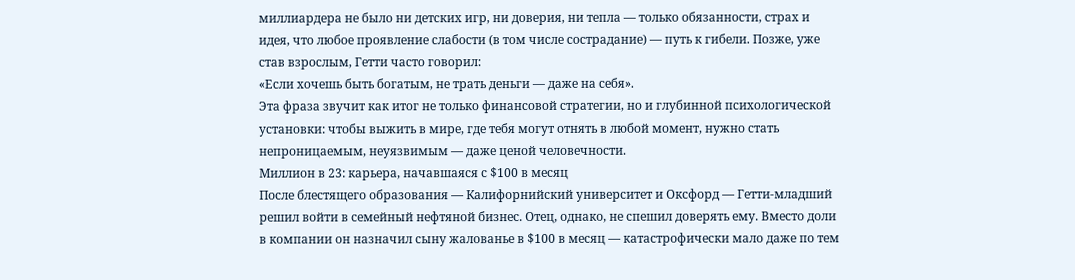миллиардера не было ни детских игр, ни доверия, ни тепла — только обязанности, страх и идея, что любое проявление слабости (в том числе сострадание) — путь к гибели. Позже, уже став взрослым, Гетти часто говорил:
«Если хочешь быть богатым, не трать деньги — даже на себя».
Эта фраза звучит как итог не только финансовой стратегии, но и глубинной психологической установки: чтобы выжить в мире, где тебя могут отнять в любой момент, нужно стать непроницаемым, неуязвимым — даже ценой человечности.
Миллион в 23: карьера, начавшаяся с $100 в месяц
После блестящего образования — Калифорнийский университет и Оксфорд — Гетти-младший решил войти в семейный нефтяной бизнес. Отец, однако, не спешил доверять ему. Вместо доли в компании он назначил сыну жалованье в $100 в месяц — катастрофически мало даже по тем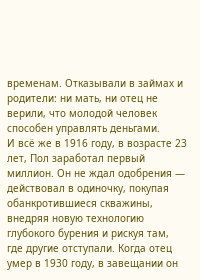временам. Отказывали в займах и родители: ни мать, ни отец не верили, что молодой человек способен управлять деньгами.
И всё же в 1916 году, в возрасте 23 лет, Пол заработал первый миллион. Он не ждал одобрения — действовал в одиночку, покупая обанкротившиеся скважины, внедряя новую технологию глубокого бурения и рискуя там, где другие отступали. Когда отец умер в 1930 году, в завещании он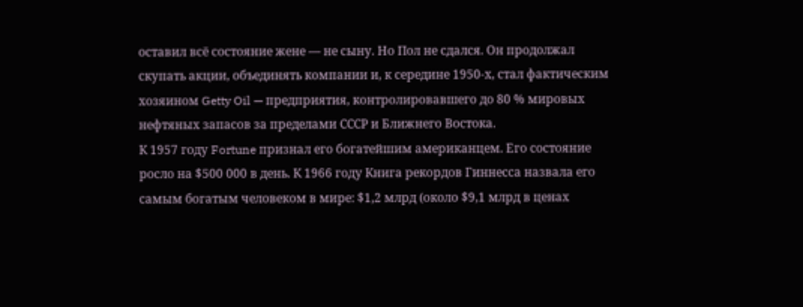оставил всё состояние жене — не сыну. Но Пол не сдался. Он продолжал скупать акции, объединять компании и, к середине 1950-х, стал фактическим хозяином Getty Oil — предприятия, контролировавшего до 80 % мировых нефтяных запасов за пределами СССР и Ближнего Востока.
К 1957 году Fortune признал его богатейшим американцем. Его состояние росло на $500 000 в день. К 1966 году Книга рекордов Гиннесса назвала его самым богатым человеком в мире: $1,2 млрд (около $9,1 млрд в ценах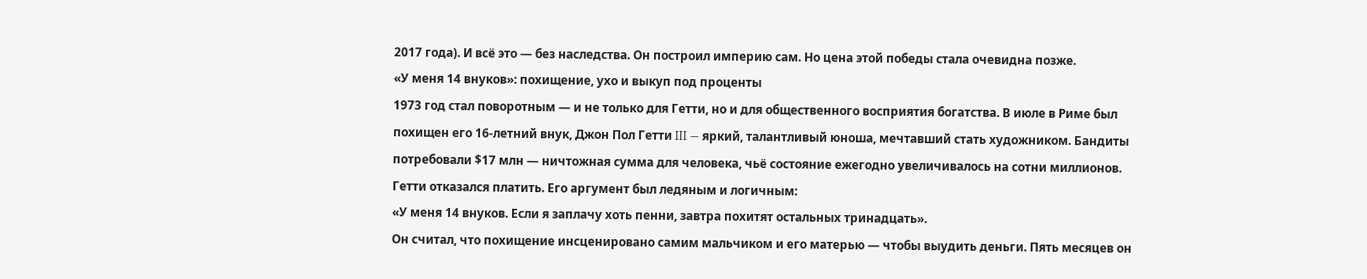2017 года). И всё это — без наследства. Он построил империю сам. Но цена этой победы стала очевидна позже.
«У меня 14 внуков»: похищение, ухо и выкуп под проценты
1973 год стал поворотным — и не только для Гетти, но и для общественного восприятия богатства. В июле в Риме был похищен его 16-летний внук, Джон Пол Гетти III — яркий, талантливый юноша, мечтавший стать художником. Бандиты потребовали $17 млн — ничтожная сумма для человека, чьё состояние ежегодно увеличивалось на сотни миллионов.
Гетти отказался платить. Его аргумент был ледяным и логичным:
«У меня 14 внуков. Если я заплачу хоть пенни, завтра похитят остальных тринадцать».
Он считал, что похищение инсценировано самим мальчиком и его матерью — чтобы выудить деньги. Пять месяцев он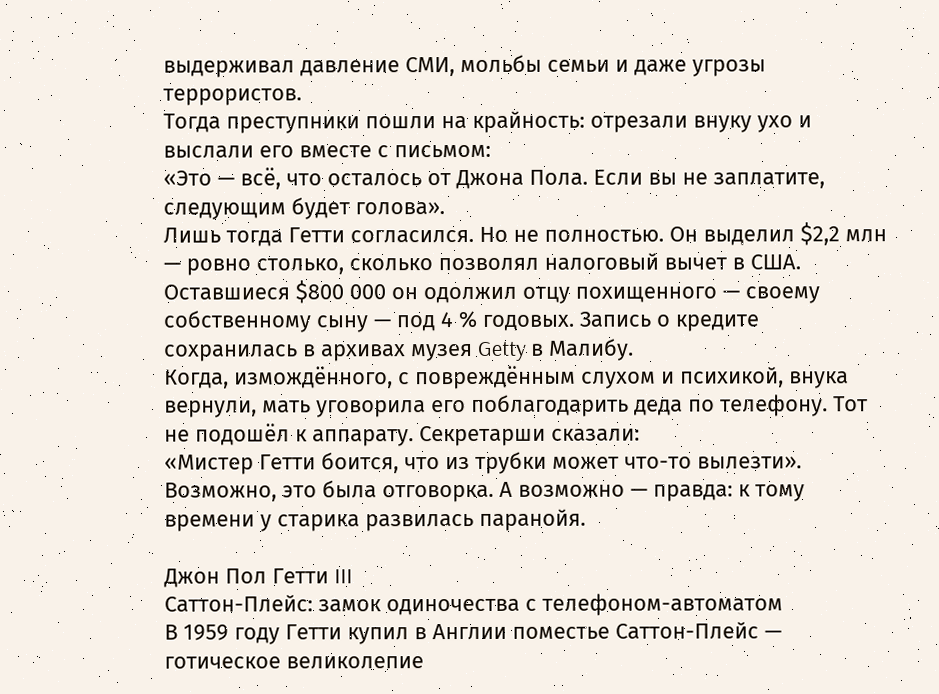выдерживал давление СМИ, мольбы семьи и даже угрозы террористов.
Тогда преступники пошли на крайность: отрезали внуку ухо и выслали его вместе с письмом:
«Это — всё, что осталось от Джона Пола. Если вы не заплатите, следующим будет голова».
Лишь тогда Гетти согласился. Но не полностью. Он выделил $2,2 млн — ровно столько, сколько позволял налоговый вычет в США. Оставшиеся $800 000 он одолжил отцу похищенного — своему собственному сыну — под 4 % годовых. Запись о кредите сохранилась в архивах музея Getty в Малибу.
Когда, измождённого, с повреждённым слухом и психикой, внука вернули, мать уговорила его поблагодарить деда по телефону. Тот не подошёл к аппарату. Секретарши сказали:
«Мистер Гетти боится, что из трубки может что-то вылезти».
Возможно, это была отговорка. А возможно — правда: к тому времени у старика развилась паранойя.

Джон Пол Гетти III
Саттон-Плейс: замок одиночества с телефоном-автоматом
В 1959 году Гетти купил в Англии поместье Саттон-Плейс — готическое великолепие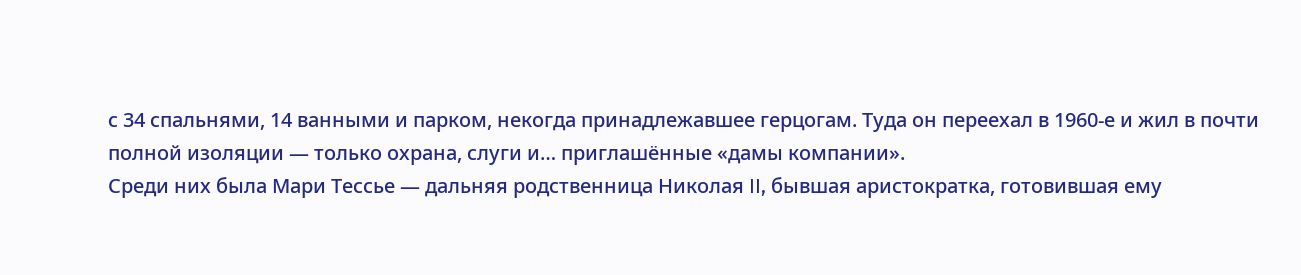с 34 спальнями, 14 ванными и парком, некогда принадлежавшее герцогам. Туда он переехал в 1960-е и жил в почти полной изоляции — только охрана, слуги и… приглашённые «дамы компании».
Среди них была Мари Тессье — дальняя родственница Николая II, бывшая аристократка, готовившая ему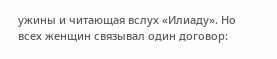ужины и читающая вслух «Илиаду». Но всех женщин связывал один договор: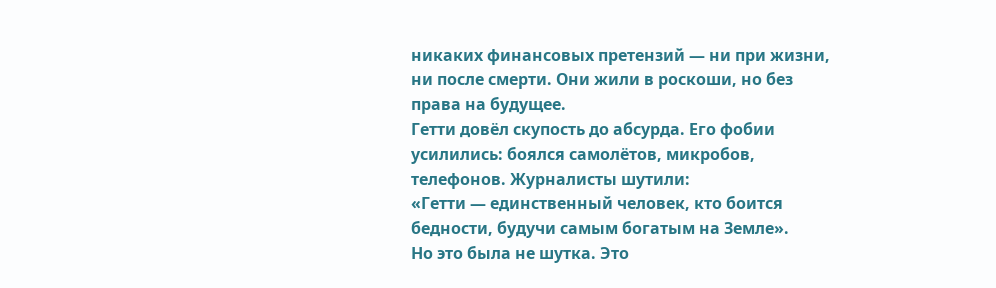никаких финансовых претензий — ни при жизни, ни после смерти. Они жили в роскоши, но без права на будущее.
Гетти довёл скупость до абсурда. Его фобии усилились: боялся самолётов, микробов, телефонов. Журналисты шутили:
«Гетти — единственный человек, кто боится бедности, будучи самым богатым на Земле».
Но это была не шутка. Это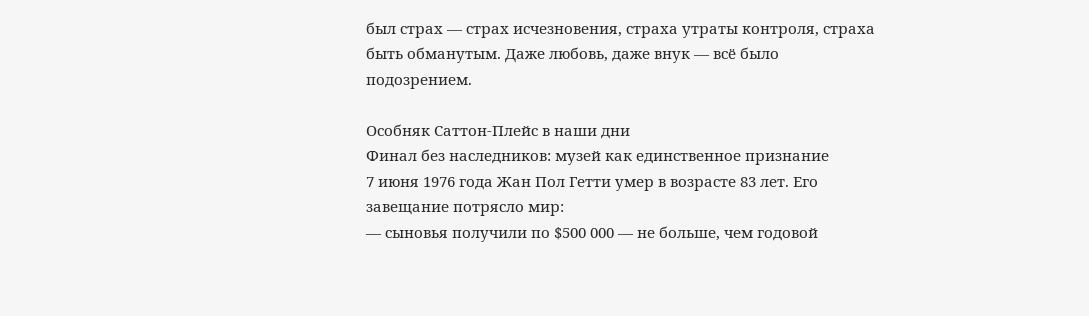был страх — страх исчезновения, страха утраты контроля, страха быть обманутым. Даже любовь, даже внук — всё было подозрением.

Особняк Саттон-Плейс в наши дни
Финал без наследников: музей как единственное признание
7 июня 1976 года Жан Пол Гетти умер в возрасте 83 лет. Его завещание потрясло мир:
— сыновья получили по $500 000 — не больше, чем годовой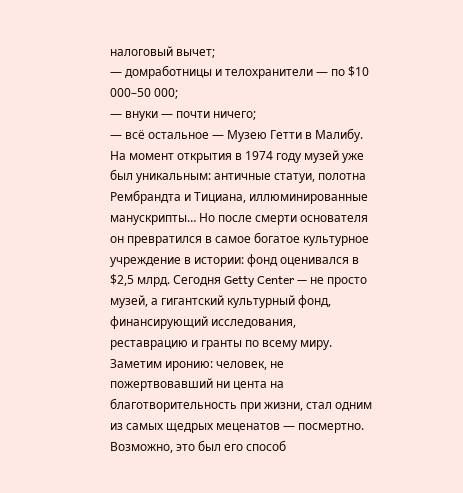налоговый вычет;
— домработницы и телохранители — по $10 000–50 000;
— внуки — почти ничего;
— всё остальное — Музею Гетти в Малибу.
На момент открытия в 1974 году музей уже был уникальным: античные статуи, полотна Рембрандта и Тициана, иллюминированные манускрипты… Но после смерти основателя он превратился в самое богатое культурное учреждение в истории: фонд оценивался в $2,5 млрд. Сегодня Getty Center — не просто музей, а гигантский культурный фонд, финансирующий исследования, реставрацию и гранты по всему миру.
Заметим иронию: человек, не пожертвовавший ни цента на благотворительность при жизни, стал одним из самых щедрых меценатов — посмертно. Возможно, это был его способ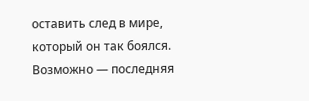оставить след в мире, который он так боялся. Возможно — последняя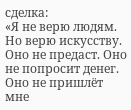сделка:
«Я не верю людям. Но верю искусству. Оно не предаст. Оно не попросит денег. Оно не пришлёт мне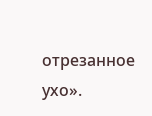отрезанное ухо».